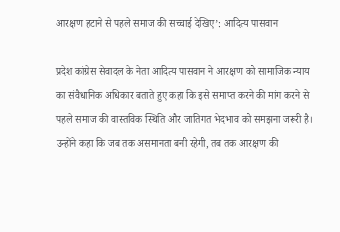आरक्षण हटाने से पहले समाज की सच्चाई देखिए’: आदित्य पासवान

प्रदेश कांग्रेस सेवादल के नेता आदित्य पासवान ने आरक्षण को सामाजिक न्याय का संवैधानिक अधिकार बताते हुए कहा कि इसे समाप्त करने की मांग करने से पहले समाज की वास्तविक स्थिति और जातिगत भेदभाव को समझना जरूरी है। उन्होंने कहा कि जब तक असमानता बनी रहेगी, तब तक आरक्षण की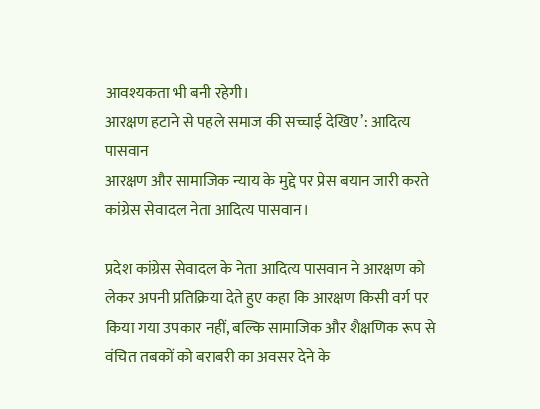आवश्यकता भी बनी रहेगी।
आरक्षण हटाने से पहले समाज की सच्चाई देखिए’: आदित्य पासवान
आरक्षण और सामाजिक न्याय के मुद्दे पर प्रेस बयान जारी करते कांग्रेस सेवादल नेता आदित्य पासवान।

प्रदेश कांग्रेस सेवादल के नेता आदित्य पासवान ने आरक्षण को लेकर अपनी प्रतिक्रिया देते हुए कहा कि आरक्षण किसी वर्ग पर किया गया उपकार नहीं, बल्कि सामाजिक और शैक्षणिक रूप से वंचित तबकों को बराबरी का अवसर देने के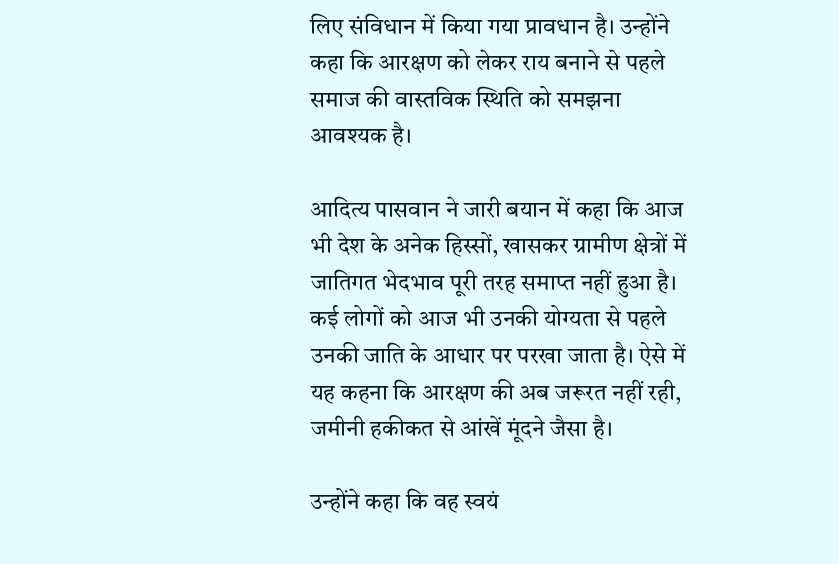लिए संविधान में किया गया प्रावधान है। उन्होंने कहा कि आरक्षण को लेकर राय बनाने से पहले समाज की वास्तविक स्थिति को समझना आवश्यक है।

आदित्य पासवान ने जारी बयान में कहा कि आज भी देश के अनेक हिस्सों, खासकर ग्रामीण क्षेत्रों में जातिगत भेदभाव पूरी तरह समाप्त नहीं हुआ है। कई लोगों को आज भी उनकी योग्यता से पहले उनकी जाति के आधार पर परखा जाता है। ऐसे में यह कहना कि आरक्षण की अब जरूरत नहीं रही, जमीनी हकीकत से आंखें मूंदने जैसा है।

उन्होंने कहा कि वह स्वयं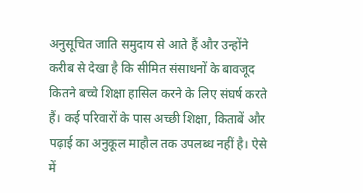अनुसूचित जाति समुदाय से आते हैं और उन्होंने करीब से देखा है कि सीमित संसाधनों के बावजूद कितने बच्चे शिक्षा हासिल करने के लिए संघर्ष करते हैं। कई परिवारों के पास अच्छी शिक्षा, किताबें और पढ़ाई का अनुकूल माहौल तक उपलब्ध नहीं है। ऐसे में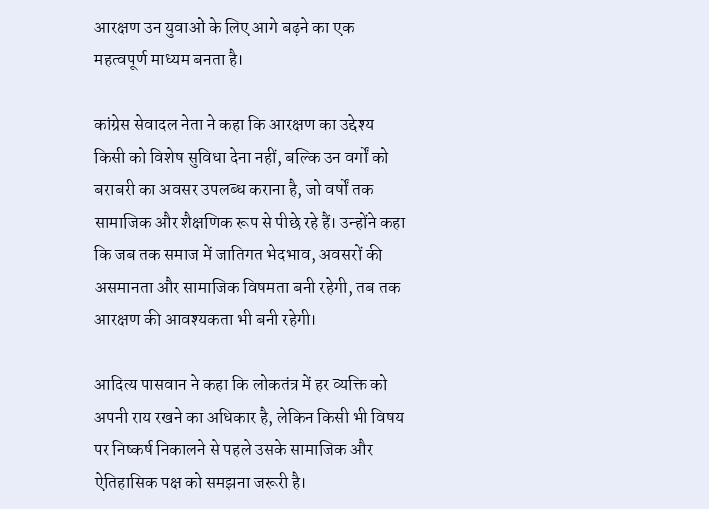आरक्षण उन युवाओं के लिए आगे बढ़ने का एक महत्वपूर्ण माध्यम बनता है।

कांग्रेस सेवादल नेता ने कहा कि आरक्षण का उद्देश्य किसी को विशेष सुविधा देना नहीं, बल्कि उन वर्गों को बराबरी का अवसर उपलब्ध कराना है, जो वर्षों तक सामाजिक और शैक्षणिक रूप से पीछे रहे हैं। उन्होंने कहा कि जब तक समाज में जातिगत भेदभाव, अवसरों की असमानता और सामाजिक विषमता बनी रहेगी, तब तक आरक्षण की आवश्यकता भी बनी रहेगी।

आदित्य पासवान ने कहा कि लोकतंत्र में हर व्यक्ति को अपनी राय रखने का अधिकार है, लेकिन किसी भी विषय पर निष्कर्ष निकालने से पहले उसके सामाजिक और ऐतिहासिक पक्ष को समझना जरूरी है।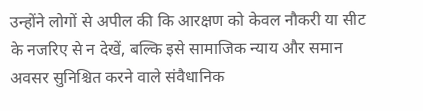उन्होंने लोगों से अपील की कि आरक्षण को केवल नौकरी या सीट के नजरिए से न देखें, बल्कि इसे सामाजिक न्याय और समान अवसर सुनिश्चित करने वाले संवैधानिक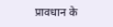प्रावधान के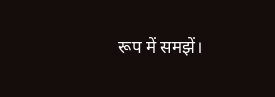रूप में समझें।